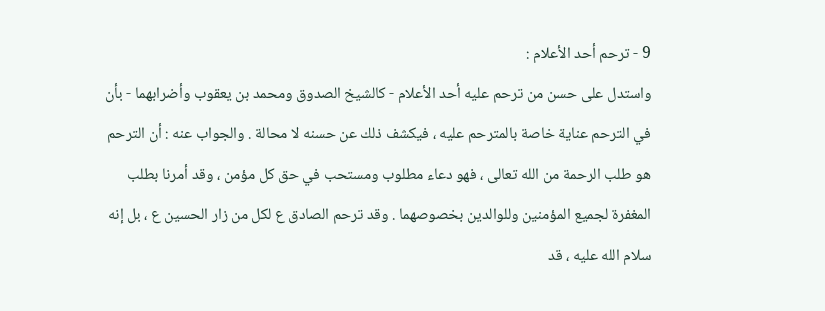9 - ترحم أحد الأعلام :
واستدل على حسن من ترحم عليه أحد الأعلام - كالشيخ الصدوق ومحمد بن يعقوب وأضرابهما - بأن في الترحم عناية خاصة بالمترحم عليه ، فيكشف ذلك عن حسنه لا محالة . والجواب عنه : أن الترحم هو طلب الرحمة من الله تعالى ، فهو دعاء مطلوب ومستحب في حق كل مؤمن ، وقد أمرنا بطلب المغفرة لجميع المؤمنين وللوالدين بخصوصهما . وقد ترحم الصادق ع لكل من زار الحسين ع ، بل إنه سلام الله عليه ، قد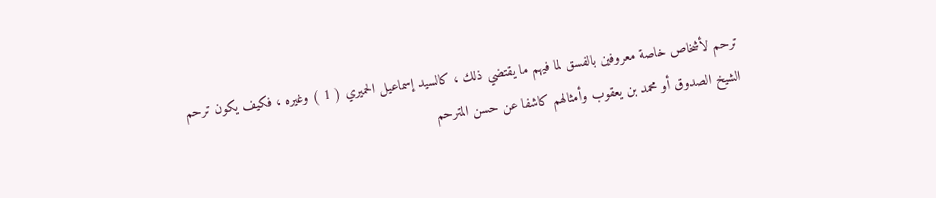ترحم لأشخاص خاصة معروفين بالفسق لما فيهم ما يقتضي ذلك ، كالسيد إسماعيل الحميري ( 1 ) وغيره ، فكيف يكون ترحم الشيخ الصدوق أو محمد بن يعقوب وأمثالهم كاشفا عن حسن المترحم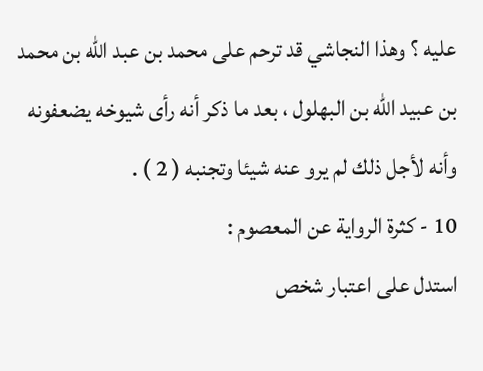عليه ؟ وهذا النجاشي قد ترحم على محمد بن عبد الله بن محمد بن عبيد الله بن البهلول ، بعد ما ذكر أنه رأى شيوخه يضعفونه وأنه لأجل ذلك لم يرو عنه شيئا وتجنبه ( 2 ) .
10 - كثرة الرواية عن المعصوم :
استدل على اعتبار شخص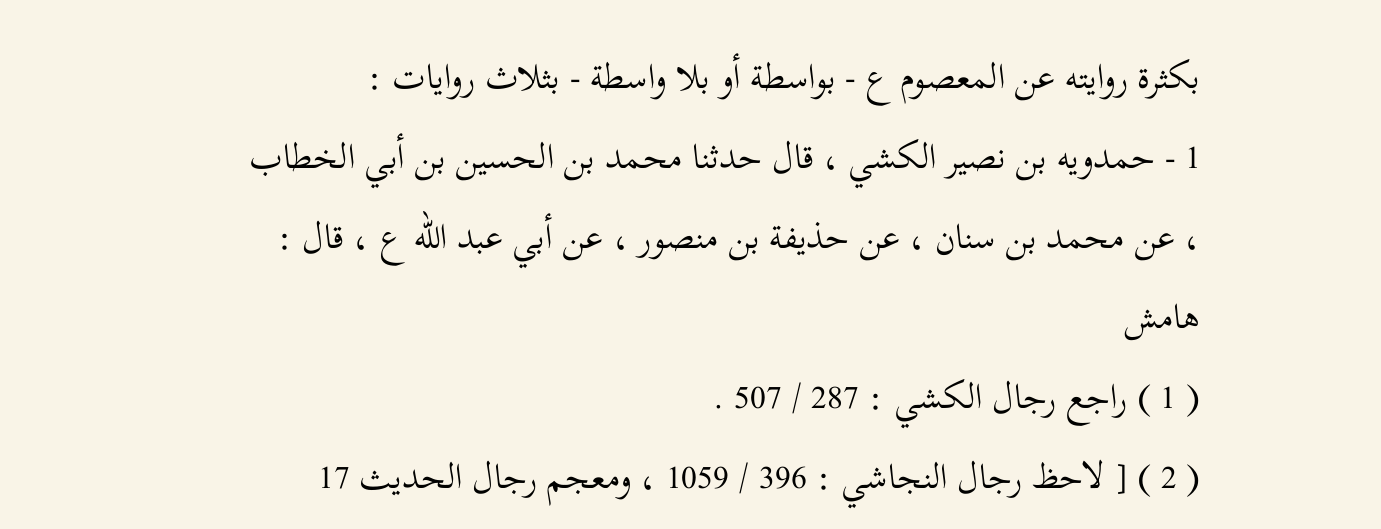بكثرة روايته عن المعصوم ع - بواسطة أو بلا واسطة - بثلاث روايات :
1 - حمدويه بن نصير الكشي ، قال حدثنا محمد بن الحسين بن أبي الخطاب ، عن محمد بن سنان ، عن حذيفة بن منصور ، عن أبي عبد الله ع ، قال :
هامش
( 1 ) راجع رجال الكشي : 287 / 507 .
( 2 ) [ لاحظ رجال النجاشي : 396 / 1059 ، ومعجم رجال الحديث 17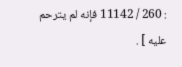: 260 / 11142 فإنه لم يترحم عليه ] .